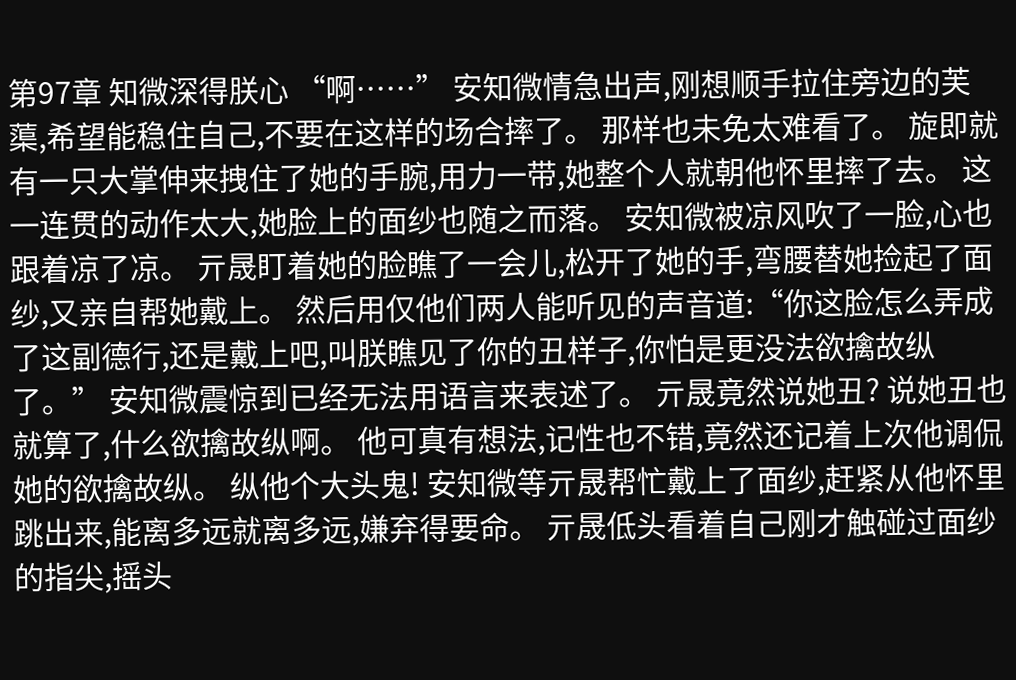第97章 知微深得朕心 “啊……” 安知微情急出声,刚想顺手拉住旁边的芙蕖,希望能稳住自己,不要在这样的场合摔了。 那样也未免太难看了。 旋即就有一只大掌伸来拽住了她的手腕,用力一带,她整个人就朝他怀里摔了去。 这一连贯的动作太大,她脸上的面纱也随之而落。 安知微被凉风吹了一脸,心也跟着凉了凉。 亓晟盯着她的脸瞧了一会儿,松开了她的手,弯腰替她捡起了面纱,又亲自帮她戴上。 然后用仅他们两人能听见的声音道:“你这脸怎么弄成了这副德行,还是戴上吧,叫朕瞧见了你的丑样子,你怕是更没法欲擒故纵了。” 安知微震惊到已经无法用语言来表述了。 亓晟竟然说她丑? 说她丑也就算了,什么欲擒故纵啊。 他可真有想法,记性也不错,竟然还记着上次他调侃她的欲擒故纵。 纵他个大头鬼! 安知微等亓晟帮忙戴上了面纱,赶紧从他怀里跳出来,能离多远就离多远,嫌弃得要命。 亓晟低头看着自己刚才触碰过面纱的指尖,摇头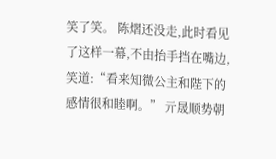笑了笑。 陈熠还没走,此时看见了这样一幕,不由抬手挡在嘴边,笑道:“看来知微公主和陛下的感情很和睦啊。” 亓晟顺势朝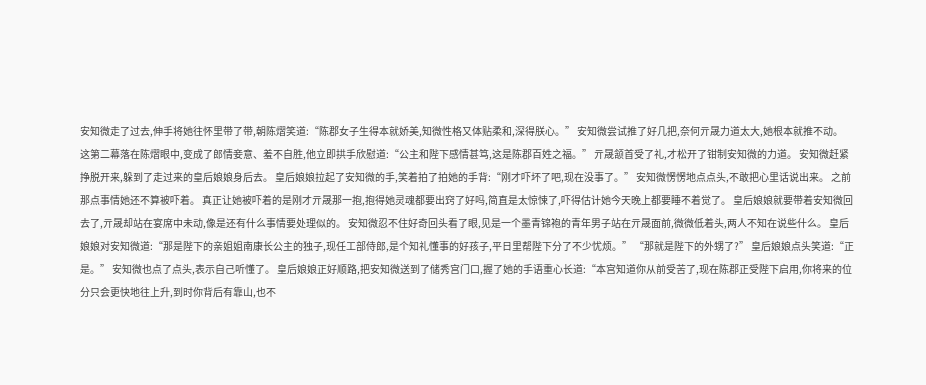安知微走了过去,伸手将她往怀里带了带,朝陈熠笑道:“陈郡女子生得本就娇美,知微性格又体贴柔和,深得朕心。” 安知微尝试推了好几把,奈何亓晟力道太大,她根本就推不动。 这第二幕落在陈熠眼中,变成了郎情妾意、羞不自胜,他立即拱手欣慰道:“公主和陛下感情甚笃,这是陈郡百姓之福。” 亓晟颔首受了礼,才松开了钳制安知微的力道。 安知微赶紧挣脱开来,躲到了走过来的皇后娘娘身后去。 皇后娘娘拉起了安知微的手,笑着拍了拍她的手背:“刚才吓坏了吧,现在没事了。” 安知微愣愣地点点头,不敢把心里话说出来。 之前那点事情她还不算被吓着。 真正让她被吓着的是刚才亓晟那一抱,抱得她灵魂都要出窍了好吗,简直是太惊悚了,吓得估计她今天晚上都要睡不着觉了。 皇后娘娘就要带着安知微回去了,亓晟却站在宴席中未动,像是还有什么事情要处理似的。 安知微忍不住好奇回头看了眼,见是一个墨青锦袍的青年男子站在亓晟面前,微微低着头,两人不知在说些什么。 皇后娘娘对安知微道:“那是陛下的亲姐姐南康长公主的独子,现任工部侍郎,是个知礼懂事的好孩子,平日里帮陛下分了不少忧烦。” “那就是陛下的外甥了?” 皇后娘娘点头笑道:“正是。” 安知微也点了点头,表示自己听懂了。 皇后娘娘正好顺路,把安知微送到了储秀宫门口,握了她的手语重心长道:“本宫知道你从前受苦了,现在陈郡正受陛下启用,你将来的位分只会更快地往上升,到时你背后有靠山,也不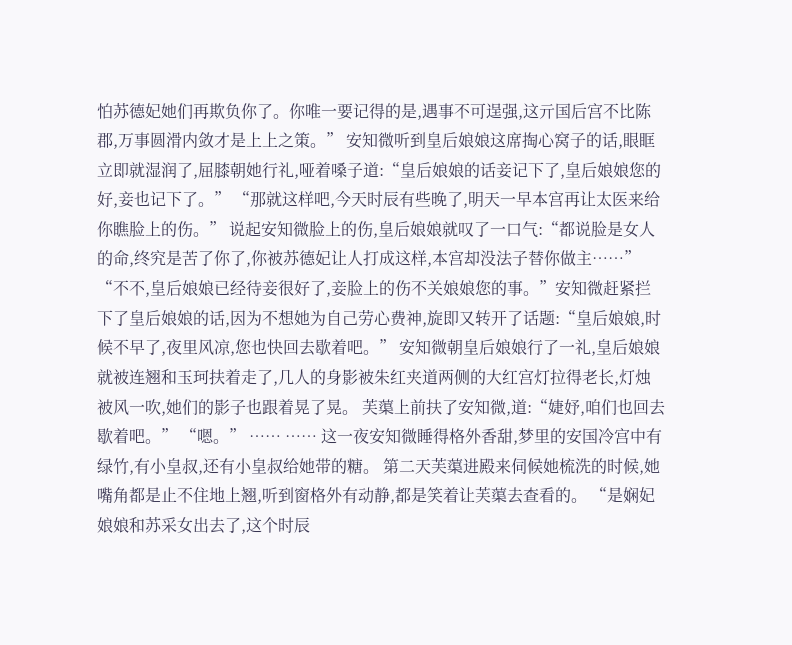怕苏德妃她们再欺负你了。你唯一要记得的是,遇事不可逞强,这亓国后宫不比陈郡,万事圆滑内敛才是上上之策。” 安知微听到皇后娘娘这席掏心窝子的话,眼眶立即就湿润了,屈膝朝她行礼,哑着嗓子道:“皇后娘娘的话妾记下了,皇后娘娘您的好,妾也记下了。” “那就这样吧,今天时辰有些晚了,明天一早本宫再让太医来给你瞧脸上的伤。” 说起安知微脸上的伤,皇后娘娘就叹了一口气:“都说脸是女人的命,终究是苦了你了,你被苏德妃让人打成这样,本宫却没法子替你做主……” “不不,皇后娘娘已经待妾很好了,妾脸上的伤不关娘娘您的事。”安知微赶紧拦下了皇后娘娘的话,因为不想她为自己劳心费神,旋即又转开了话题:“皇后娘娘,时候不早了,夜里风凉,您也快回去歇着吧。” 安知微朝皇后娘娘行了一礼,皇后娘娘就被连翘和玉珂扶着走了,几人的身影被朱红夹道两侧的大红宫灯拉得老长,灯烛被风一吹,她们的影子也跟着晃了晃。 芙蕖上前扶了安知微,道:“婕妤,咱们也回去歇着吧。” “嗯。” …… …… 这一夜安知微睡得格外香甜,梦里的安国冷宫中有绿竹,有小皇叔,还有小皇叔给她带的糖。 第二天芙蕖进殿来伺候她梳洗的时候,她嘴角都是止不住地上翘,听到窗格外有动静,都是笑着让芙蕖去查看的。 “是娴妃娘娘和苏采女出去了,这个时辰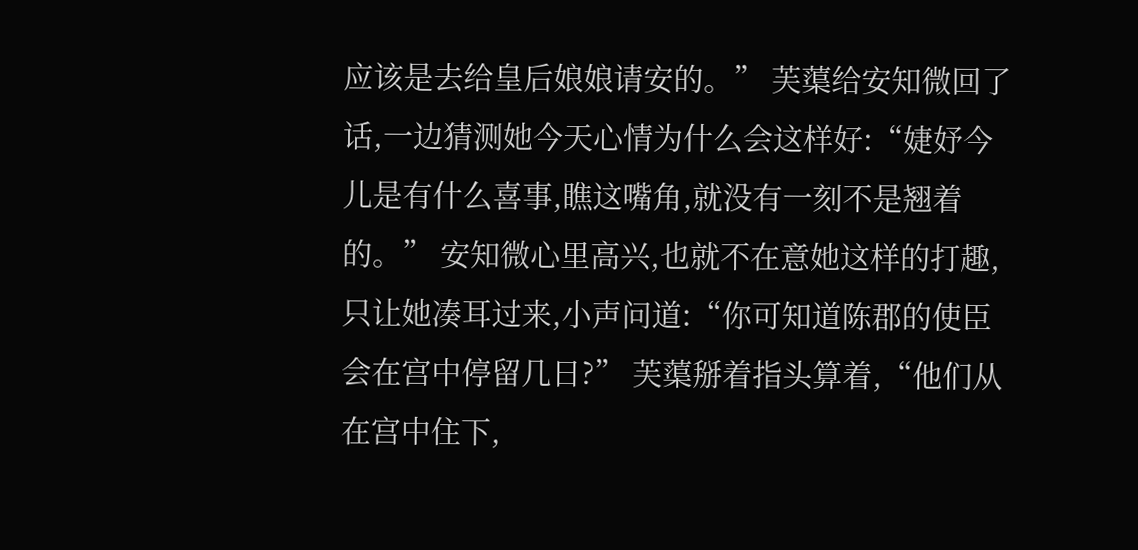应该是去给皇后娘娘请安的。” 芙蕖给安知微回了话,一边猜测她今天心情为什么会这样好:“婕妤今儿是有什么喜事,瞧这嘴角,就没有一刻不是翘着的。” 安知微心里高兴,也就不在意她这样的打趣,只让她凑耳过来,小声问道:“你可知道陈郡的使臣会在宫中停留几日?” 芙蕖掰着指头算着,“他们从在宫中住下,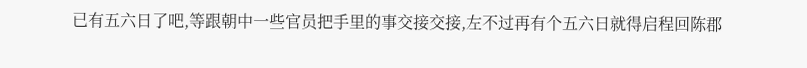已有五六日了吧,等跟朝中一些官员把手里的事交接交接,左不过再有个五六日就得启程回陈郡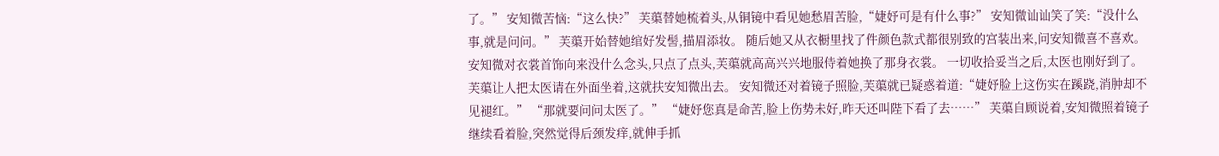了。” 安知微苦恼:“这么快?” 芙蕖替她梳着头,从铜镜中看见她愁眉苦脸,“婕妤可是有什么事?” 安知微讪讪笑了笑:“没什么事,就是问问。” 芙蕖开始替她绾好发髻,描眉添妆。 随后她又从衣橱里找了件颜色款式都很别致的宫装出来,问安知微喜不喜欢。 安知微对衣裳首饰向来没什么念头,只点了点头,芙蕖就高高兴兴地服侍着她换了那身衣裳。 一切收拾妥当之后,太医也刚好到了。 芙蕖让人把太医请在外面坐着,这就扶安知微出去。 安知微还对着镜子照脸,芙蕖就已疑惑着道:“婕妤脸上这伤实在蹊跷,消肿却不见褪红。” “那就要问问太医了。” “婕妤您真是命苦,脸上伤势未好,昨天还叫陛下看了去……” 芙蕖自顾说着,安知微照着镜子继续看着脸,突然觉得后颈发痒,就伸手抓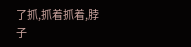了抓,抓着抓着,脖子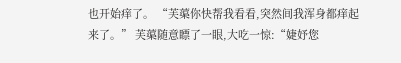也开始痒了。 “芙蕖你快帮我看看,突然间我浑身都痒起来了。” 芙蕖随意瞟了一眼,大吃一惊:“婕妤您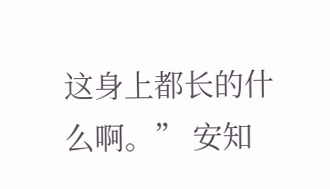这身上都长的什么啊。” 安知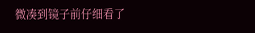微凑到镜子前仔细看了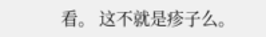看。 这不就是疹子么。